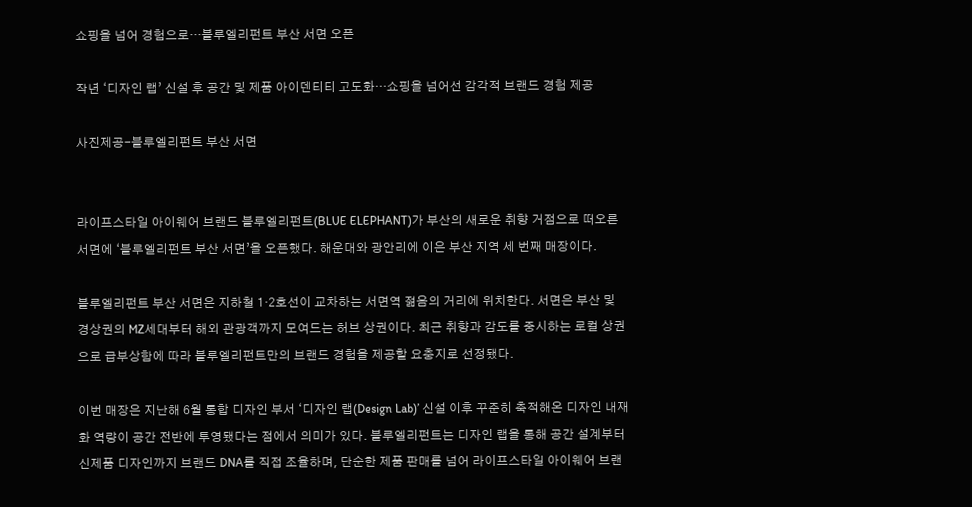쇼핑을 넘어 경험으로…블루엘리펀트 부산 서면 오픈

작년 ‘디자인 랩’ 신설 후 공간 및 제품 아이덴티티 고도화…쇼핑을 넘어선 감각적 브랜드 경험 제공

사진제공-블루엘리펀트 부산 서면


라이프스타일 아이웨어 브랜드 블루엘리펀트(BLUE ELEPHANT)가 부산의 새로운 취향 거점으로 떠오른 서면에 ‘블루엘리펀트 부산 서면’을 오픈했다. 해운대와 광안리에 이은 부산 지역 세 번째 매장이다.

블루엘리펀트 부산 서면은 지하철 1·2호선이 교차하는 서면역 젊음의 거리에 위치한다. 서면은 부산 및 경상권의 MZ세대부터 해외 관광객까지 모여드는 허브 상권이다. 최근 취향과 감도를 중시하는 로컬 상권으로 급부상함에 따라 블루엘리펀트만의 브랜드 경험을 제공할 요충지로 선정됐다.

이번 매장은 지난해 6월 통합 디자인 부서 ‘디자인 랩(Design Lab)’ 신설 이후 꾸준히 축적해온 디자인 내재화 역량이 공간 전반에 투영됐다는 점에서 의미가 있다. 블루엘리펀트는 디자인 랩을 통해 공간 설계부터 신제품 디자인까지 브랜드 DNA를 직접 조율하며, 단순한 제품 판매를 넘어 라이프스타일 아이웨어 브랜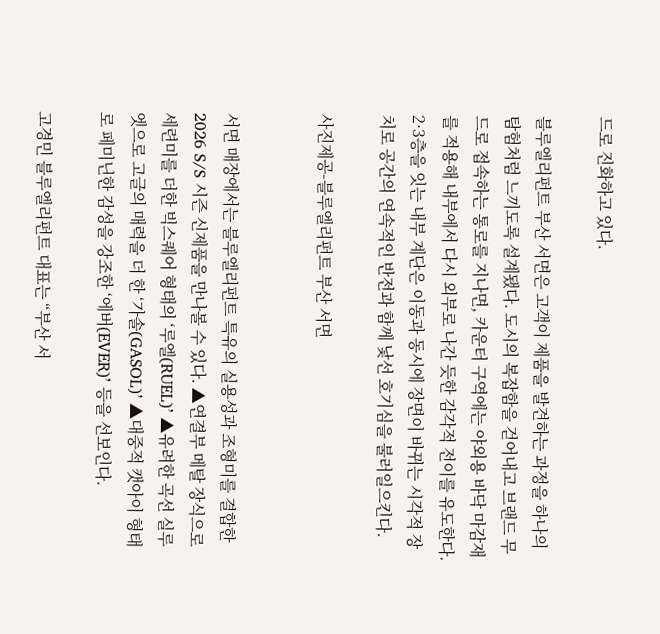드로 진화하고 있다.

블루엘리펀트 부산 서면은 고객이 제품을 발견하는 과정을 하나의 탐험처럼 느끼도록 설계됐다. 도시의 복잡함을 걷어내고 브랜드 무드로 접속하는 통로를 지나면, 카운터 구역에는 야외용 바닥 마감재를 적용해 내부에서 다시 외부로 나간 듯한 감각적 전이를 유도한다. 2·3층을 잇는 내부 계단은 이동과 동시에 장면이 바뀌는 시각적 장치로 공간의 연속적인 반전과 함께 낯선 호기심을 불러일으킨다.

사진제공-블루엘리펀트 부산 서면


서면 매장에서는 블루엘리펀트 특유의 실용성과 조형미를 결합한 2026 S/S 시즌 신제품을 만나볼 수 있다. ▲연결부 메탈 장식으로 세련미를 더한 빅스퀘어 형태의 ‘루엘(RUEL)’ ▲유려한 곡선 실루엣으로 고글의 매력을 더 한 ‘가솔(GASOL)’ ▲대중적 캣아이 형태로 페미닌한 감성을 강조한 ‘에버(EVER)’ 등을 선보인다.

고경민 블루엘리펀트 대표는 “부산 서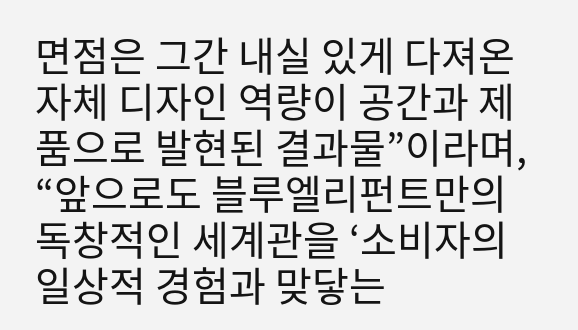면점은 그간 내실 있게 다져온 자체 디자인 역량이 공간과 제품으로 발현된 결과물”이라며, “앞으로도 블루엘리펀트만의 독창적인 세계관을 ‘소비자의 일상적 경험과 맞닿는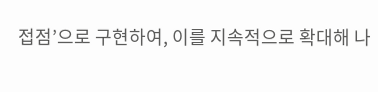접점’으로 구현하여, 이를 지속적으로 확대해 나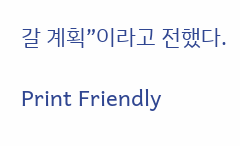갈 계획”이라고 전했다.

Print Friendly